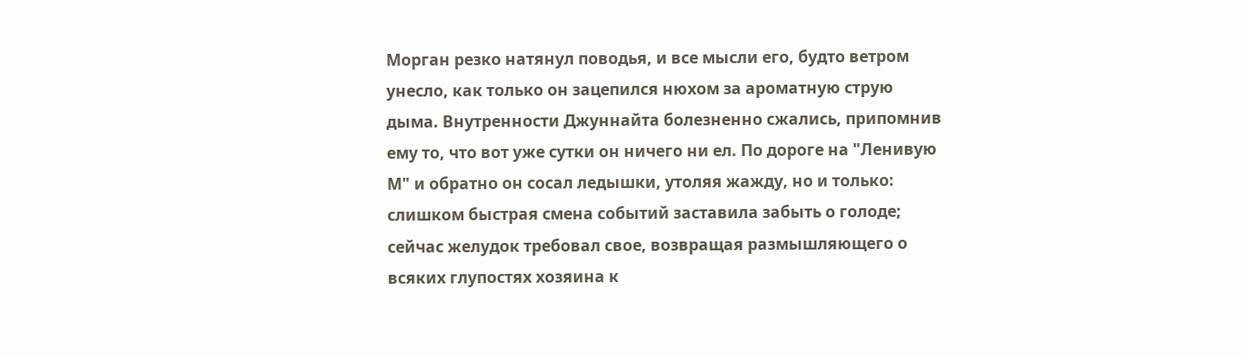Морган резко натянул поводья, и все мысли его, будто ветром унесло, как только он зацепился нюхом за ароматную струю дыма. Внутренности Джуннайта болезненно сжались, припомнив ему то, что вот уже сутки он ничего ни ел. По дороге на "Ленивую М" и обратно он сосал ледышки, утоляя жажду, но и только: слишком быстрая смена событий заставила забыть о голоде; сейчас желудок требовал свое, возвращая размышляющего о всяких глупостях хозяина к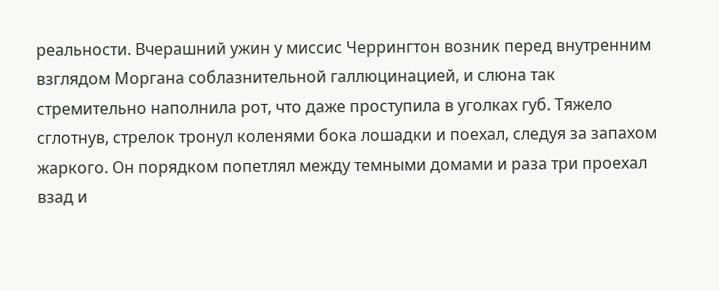реальности. Вчерашний ужин у миссис Черрингтон возник перед внутренним взглядом Моргана соблазнительной галлюцинацией, и слюна так стремительно наполнила рот, что даже проступила в уголках губ. Тяжело сглотнув, стрелок тронул коленями бока лошадки и поехал, следуя за запахом жаркого. Он порядком попетлял между темными домами и раза три проехал взад и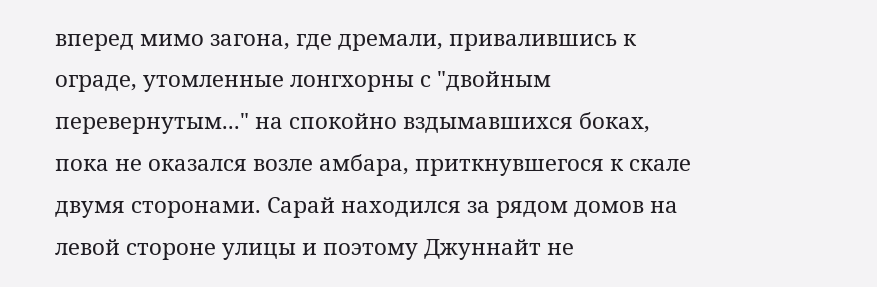вперед мимо загона, где дремали, привалившись к ограде, утомленные лонгхорны с "двойным перевернутым..." на спокойно вздымавшихся боках, пока не оказался возле амбара, приткнувшегося к скале двумя сторонами. Сарай находился за рядом домов на левой стороне улицы и поэтому Джуннайт не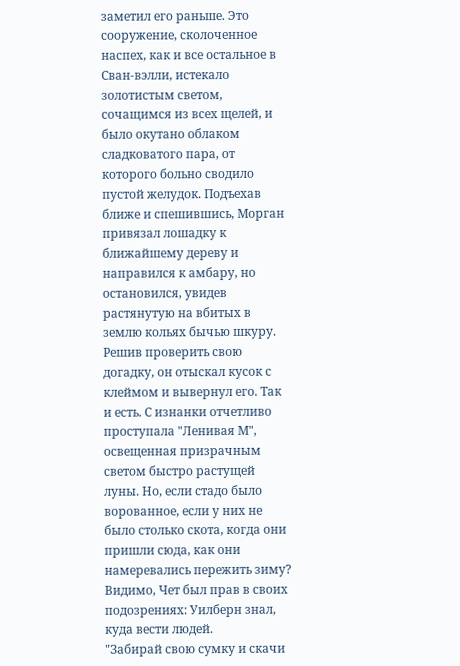заметил его раньше. Это сооружение, сколоченное наспех, как и все остальное в Сван-вэлли, истекало золотистым светом, сочащимся из всех щелей, и было окутано облаком сладковатого пара, от которого больно сводило пустой желудок. Подъехав ближе и спешившись, Морган привязал лошадку к ближайшему дереву и направился к амбару, но остановился, увидев растянутую на вбитых в землю кольях бычью шкуру. Решив проверить свою догадку, он отыскал кусок с клеймом и вывернул его. Так и есть. С изнанки отчетливо проступала "Ленивая М", освещенная призрачным светом быстро растущей луны. Но, если стадо было ворованное, если у них не было столько скота, когда они пришли сюда, как они намеревались пережить зиму? Видимо, Чет был прав в своих подозрениях: Уилберн знал, куда вести людей.
"Забирай свою сумку и скачи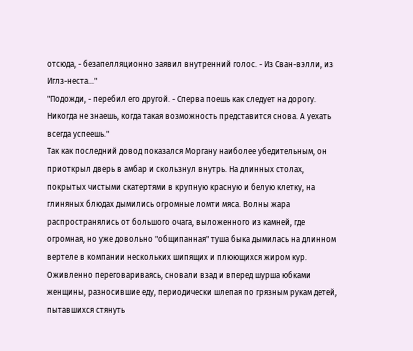отсюда, - безапелляционно заявил внутренний голос. - Из Сван-вэлли, из Иглз-неста..."
"Подожди, - перебил его другой. - Сперва поешь как следует на дорогу. Никогда не знаешь, когда такая возможность представится снова. А уехать всегда успеешь."
Так как последний довод показался Моргану наиболее убедительным, он приоткрыл дверь в амбар и скользнул внутрь. На длинных столах, покрытых чистыми скатертями в крупную красную и белую клетку, на глиняных блюдах дымились огромные ломти мяса. Волны жара распространялись от большого очага, выложенного из камней, где огромная, но уже довольно "общипанная" туша быка дымилась на длинном вертеле в компании нескольких шипящих и плюющихся жиром кур. Оживленно переговариваясь, сновали взад и вперед шурша юбками женщины, разносившие еду, периодически шлепая по грязным рукам детей, пытавшихся стянуть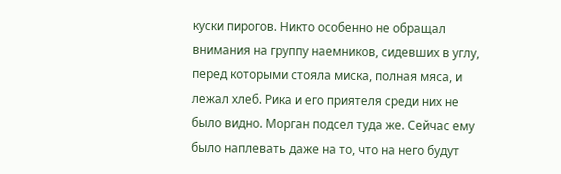куски пирогов. Никто особенно не обращал внимания на группу наемников, сидевших в углу, перед которыми стояла миска, полная мяса, и лежал хлеб. Рика и его приятеля среди них не было видно. Морган подсел туда же. Сейчас ему было наплевать даже на то, что на него будут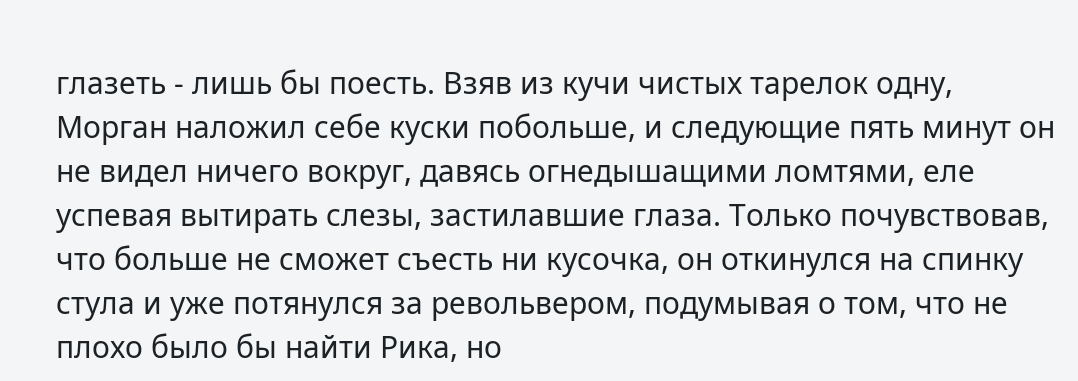глазеть - лишь бы поесть. Взяв из кучи чистых тарелок одну, Морган наложил себе куски побольше, и следующие пять минут он не видел ничего вокруг, давясь огнедышащими ломтями, еле успевая вытирать слезы, застилавшие глаза. Только почувствовав, что больше не сможет съесть ни кусочка, он откинулся на спинку стула и уже потянулся за револьвером, подумывая о том, что не плохо было бы найти Рика, но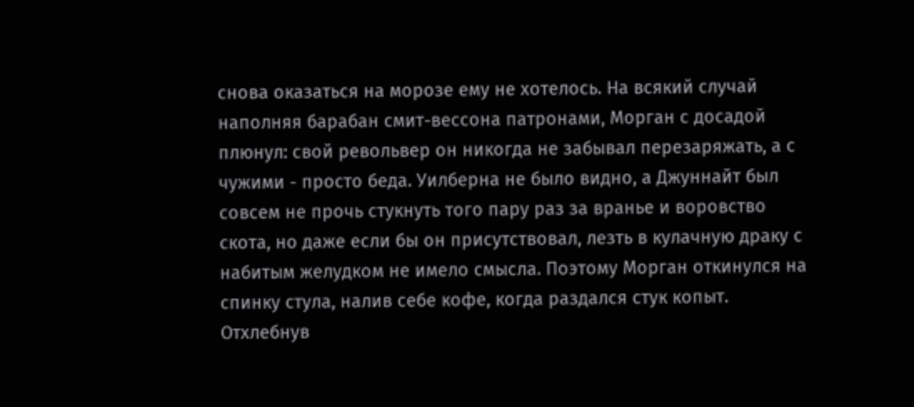снова оказаться на морозе ему не хотелось. На всякий случай наполняя барабан смит-вессона патронами, Морган с досадой плюнул: свой револьвер он никогда не забывал перезаряжать, а с чужими - просто беда. Уилберна не было видно, а Джуннайт был совсем не прочь стукнуть того пару раз за вранье и воровство скота, но даже если бы он присутствовал, лезть в кулачную драку с набитым желудком не имело смысла. Поэтому Морган откинулся на спинку стула, налив себе кофе, когда раздался стук копыт. Отхлебнув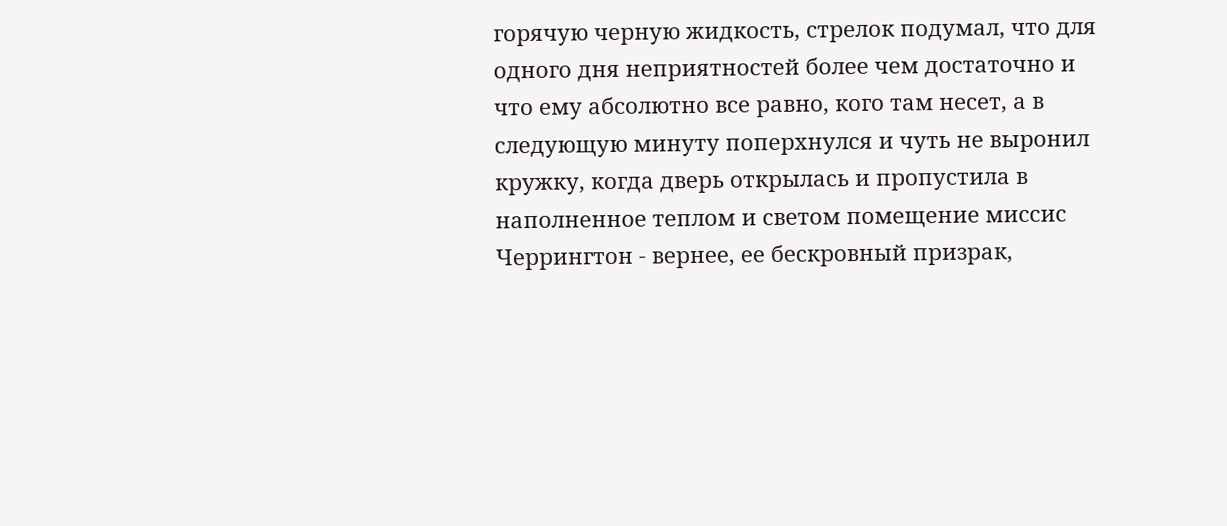горячую черную жидкость, стрелок подумал, что для одного дня неприятностей более чем достаточно и что ему абсолютно все равно, кого там несет, а в следующую минуту поперхнулся и чуть не выронил кружку, когда дверь открылась и пропустила в наполненное теплом и светом помещение миссис Черрингтон - вернее, ее бескровный призрак,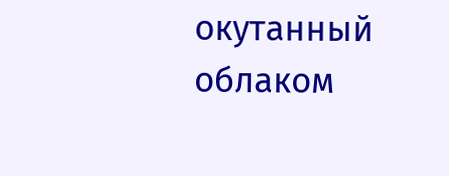окутанный облаком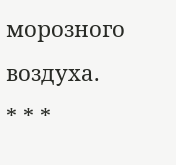морозного воздуха.
* * *